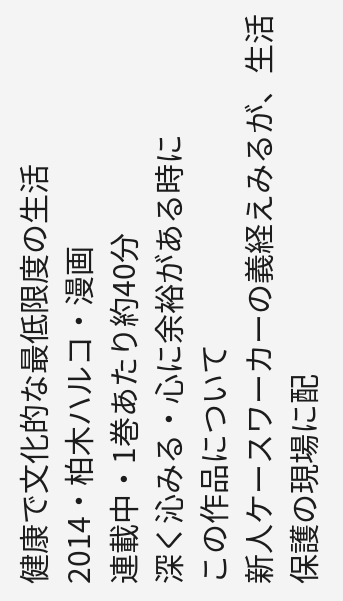健康で文化的な最低限度の生活
2014・柏木ハルコ・漫画
連載中・1巻あたり約40分
深く沁みる・心に余裕がある時に
この作品について
新人ケースワーカーの義経えみるが、生活保護の現場に配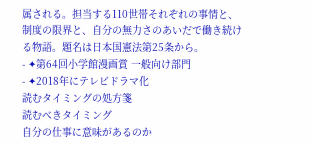属される。担当する110世帯それぞれの事情と、制度の限界と、自分の無力さのあいだで働き続ける物語。題名は日本国憲法第25条から。
- ✦第64回小学館漫画賞 一般向け部門
- ✦2018年にテレビドラマ化
読むタイミングの処方箋
読むべきタイミング
自分の仕事に意味があるのか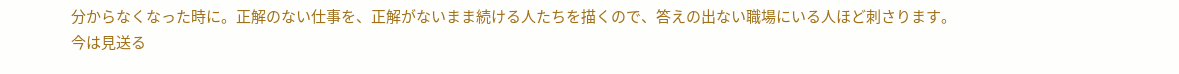分からなくなった時に。正解のない仕事を、正解がないまま続ける人たちを描くので、答えの出ない職場にいる人ほど刺さります。
今は見送る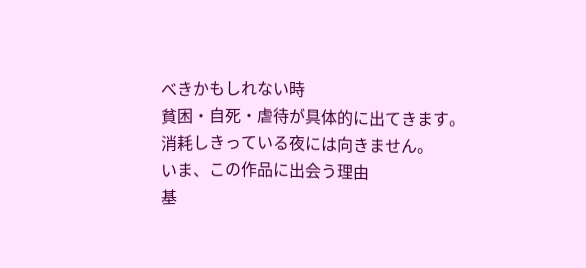べきかもしれない時
貧困・自死・虐待が具体的に出てきます。消耗しきっている夜には向きません。
いま、この作品に出会う理由
基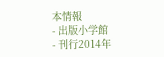本情報
- 出版小学館
- 刊行2014年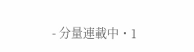- 分量連載中・1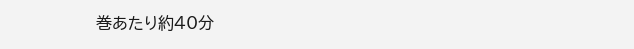巻あたり約40分